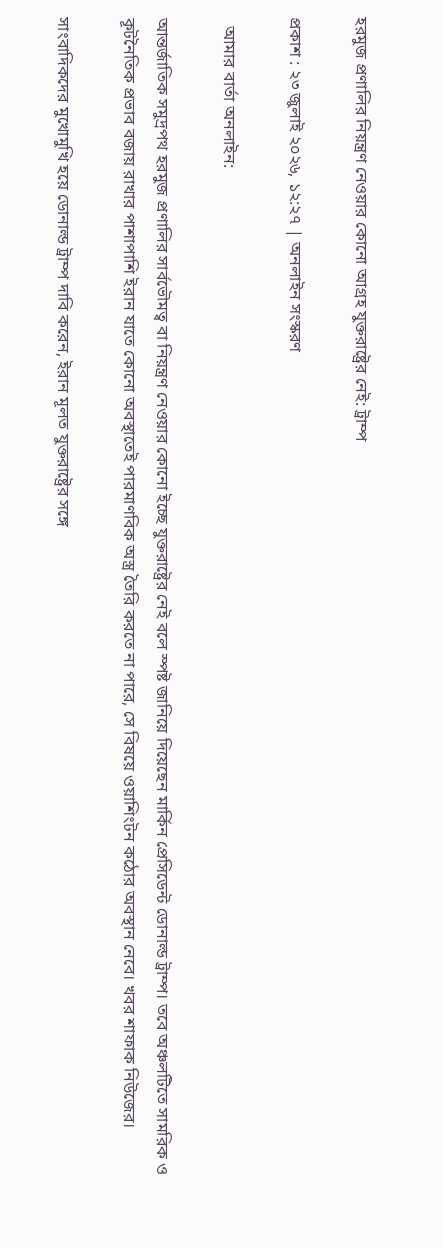হরমুজ প্রণালির নিয়ন্ত্রণ নেওয়ার কোনো আগ্রহ যুক্তরাষ্ট্রের নেই: ট্রাম্প

প্রকাশ : ২৩ জুলাই ২০২৬, ১২:২৭ | অনলাইন সংস্করণ

  আমার বার্তা অনলাইন:

আন্তর্জাতিক সমুদ্রপথ হরমুজ প্রণালির সার্বভৌমত্ব বা নিয়ন্ত্রণ নেওয়ার কোনো ইচ্ছে যুক্তরাষ্ট্রের নেই বলে স্পষ্ট জানিয়ে দিয়েছেন মার্কিন প্রেসিডেন্ট ডোনাল্ড ট্রাম্প। তবে অঞ্চলটিতে সামরিক ও কূটনৈতিক প্রভাব বজায় রাখার পাশাপাশি ইরান যাতে কোনো অবস্থাতেই পারমাণবিক অস্ত্র তৈরি করতে না পারে, সে বিষয়ে ওয়াশিংটন কঠোর অবস্থান নেবে। খবর শাফাক নিউজের।

সাংবাদিকদের মুখোমুখি হয়ে ডোনাল্ড ট্রাম্প দাবি করেন, ইরান মূলত যুক্তরাষ্ট্রের সঙ্গে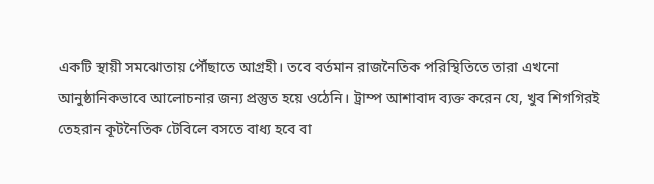একটি স্থায়ী সমঝোতায় পৌঁছাতে আগ্রহী। তবে বর্তমান রাজনৈতিক পরিস্থিতিতে তারা এখনো আনুষ্ঠানিকভাবে আলোচনার জন্য প্রস্তুত হয়ে ওঠেনি। ট্রাম্প আশাবাদ ব্যক্ত করেন যে, খুব শিগগিরই তেহরান কূটনৈতিক টেবিলে বসতে বাধ্য হবে বা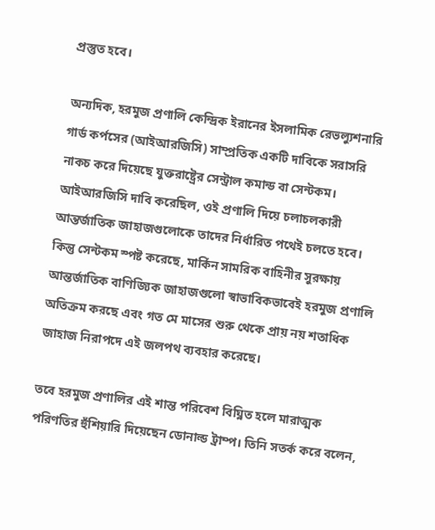প্রস্তুত হবে।

অন্যদিক, হরমুজ প্রণালি কেন্দ্রিক ইরানের ইসলামিক রেভল্যুশনারি গার্ড কর্পসের (আইআরজিসি) সাম্প্রতিক একটি দাবিকে সরাসরি নাকচ করে দিয়েছে যুক্তরাষ্ট্রের সেন্ট্রাল কমান্ড বা সেন্টকম। আইআরজিসি দাবি করেছিল, ওই প্রণালি দিয়ে চলাচলকারী আন্তর্জাতিক জাহাজগুলোকে তাদের নির্ধারিত পথেই চলতে হবে। কিন্তু সেন্টকম স্পষ্ট করেছে, মার্কিন সামরিক বাহিনীর সুরক্ষায় আন্তর্জাতিক বাণিজ্যিক জাহাজগুলো স্বাভাবিকভাবেই হরমুজ প্রণালি অতিক্রম করছে এবং গত মে মাসের শুরু থেকে প্রায় নয় শতাধিক জাহাজ নিরাপদে এই জলপথ ব্যবহার করেছে।

তবে হরমুজ প্রণালির এই শান্ত পরিবেশ বিঘ্নিত হলে মারাত্মক পরিণতির হুঁশিয়ারি দিয়েছেন ডোনাল্ড ট্রাম্প। তিনি সতর্ক করে বলেন,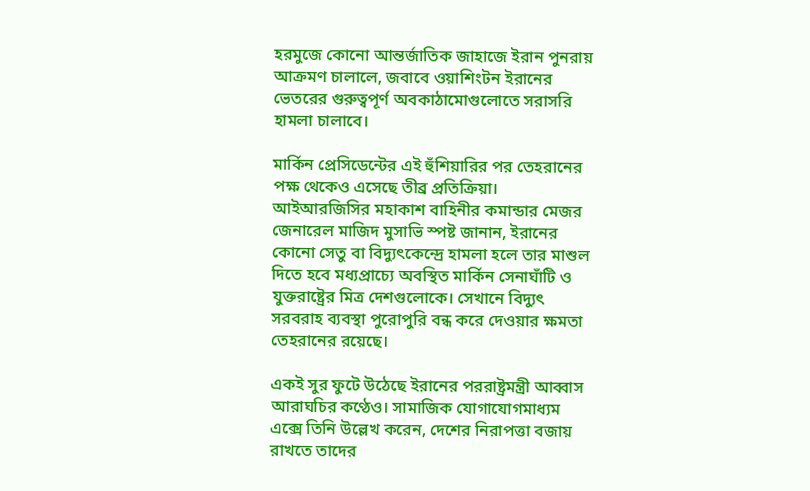হরমুজে কোনো আন্তর্জাতিক জাহাজে ইরান পুনরায় আক্রমণ চালালে, জবাবে ওয়াশিংটন ইরানের ভেতরের গুরুত্বপূর্ণ অবকাঠামোগুলোতে সরাসরি হামলা চালাবে।

মার্কিন প্রেসিডেন্টের এই হুঁশিয়ারির পর তেহরানের পক্ষ থেকেও এসেছে তীব্র প্রতিক্রিয়া। আইআরজিসির মহাকাশ বাহিনীর কমান্ডার মেজর জেনারেল মাজিদ মুসাভি স্পষ্ট জানান, ইরানের কোনো সেতু বা বিদ্যুৎকেন্দ্রে হামলা হলে তার মাশুল দিতে হবে মধ্যপ্রাচ্যে অবস্থিত মার্কিন সেনাঘাঁটি ও যুক্তরাষ্ট্রের মিত্র দেশগুলোকে। সেখানে বিদ্যুৎ সরবরাহ ব্যবস্থা পুরোপুরি বন্ধ করে দেওয়ার ক্ষমতা তেহরানের রয়েছে।

একই সুর ফুটে উঠেছে ইরানের পররাষ্ট্রমন্ত্রী আব্বাস আরাঘচির কণ্ঠেও। সামাজিক যোগাযোগমাধ্যম এক্সে তিনি উল্লেখ করেন, দেশের নিরাপত্তা বজায় রাখতে তাদের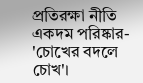প্রতিরক্ষা নীতি একদম পরিষ্কার- 'চোখের বদলে চোখ'।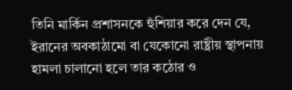তিনি মার্কিন প্রশাসনকে হুঁশিয়ার করে দেন যে, ইরানের অবকাঠামো বা যেকোনো রাষ্ট্রীয় স্থাপনায় হামলা চালানো হলে তার কঠোর ও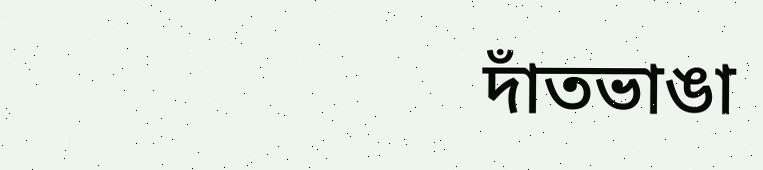দাঁতভাঙা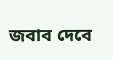জবাব দেবে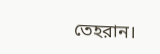তেহরান।